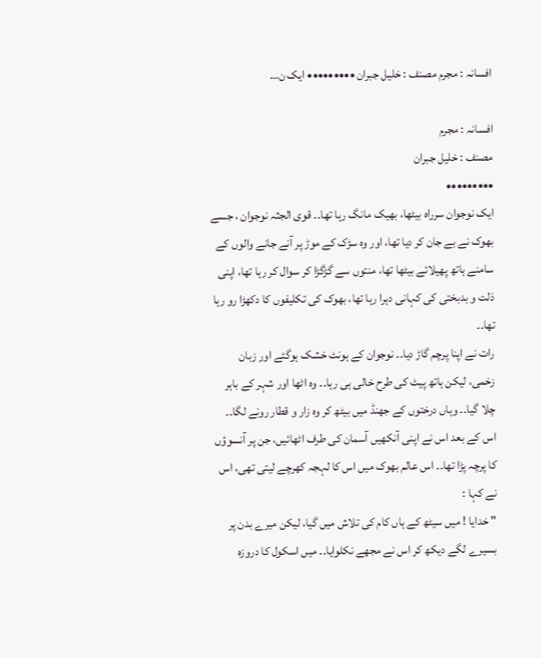افسانہ : مجرم مصنف : خلیل جبران ••••••••• ایک ن…

افسانہ : مجرم
مصنف : خلیل جبران
•••••••••
ایک نوجوان سرراہ بیٹھا، بھیک مانگ رہا تھا۔۔ قوی الجثہ نوجوان ، جسے بھوک نے بے جان کر دیا تھا، اور وہ سڑک کے موڑ پر آنے جانے والوں کے سامنے ہاتھ پھیلائے بیٹھا تھا، منتوں سے گڑگڑا کر سوال کر رہا تھا، اپنی ذلت و بدبختی کی کہانی دہرا رہا تھا، بھوک کی تکلیفوں کا دکھڑا رو رہا تھا۔۔
رات نے اپنا پرچم گاڑ دیا۔۔ نوجوان کے ہونٹ خشک ہوگئے اور زبان زخمی، لیکن ہاتھ پیٹ کی طرح خالی ہی رہا۔۔ وہ اٹھا اور شہر کے باہر چلا گیا۔۔ وہاں درختوں کے جھنڈ میں بیٹھ کر وہ زار و قطار رونے لگا۔۔ اس کے بعد اس نے اپنی آنکھیں آسمان کی طرف اٹھائیں، جن پر آنسوؤں کا پرچہ پڑا تھا۔۔ اس عالم بھوک میں اس کا لہجہ کھرچے لیتی تھی، اس نے کہا :
" خدایا ! میں سیٹھ کے ہاں کام کی تلاش میں گیا، لیکن میرے بدن پر بسیرے لگے دیکھ کر اس نے مجھے نکلوایا۔۔ میں اسکول کا دروزہ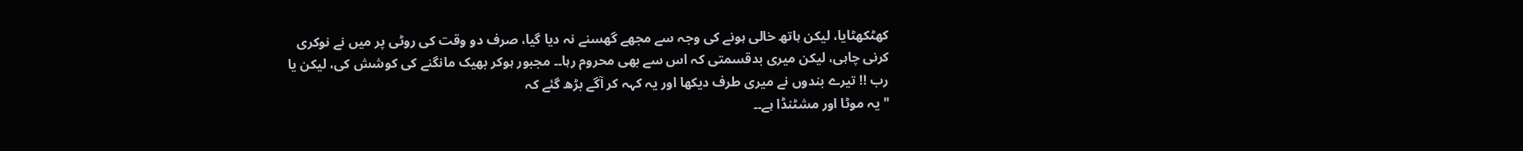کھٹکھٹایا، لیکن ہاتھ خالی ہونے کی وجہ سے مجھے گھسنے نہ دیا گیا، صرف دو وقت کی روٹی پر میں نے نوکری کرنی چاہی، لیکن میری بدقسمتی کہ اس سے بھی محروم رہا۔۔ مجبور ہوکر بھیک مانگنے کی کوشش کی، لیکن یا رب !! تیرے بندوں نے میری طرف دیکھا اور یہ کہہ کر آگے بڑھ گئے کہ
" یہ موٹا اور مشٹنڈا ہے۔۔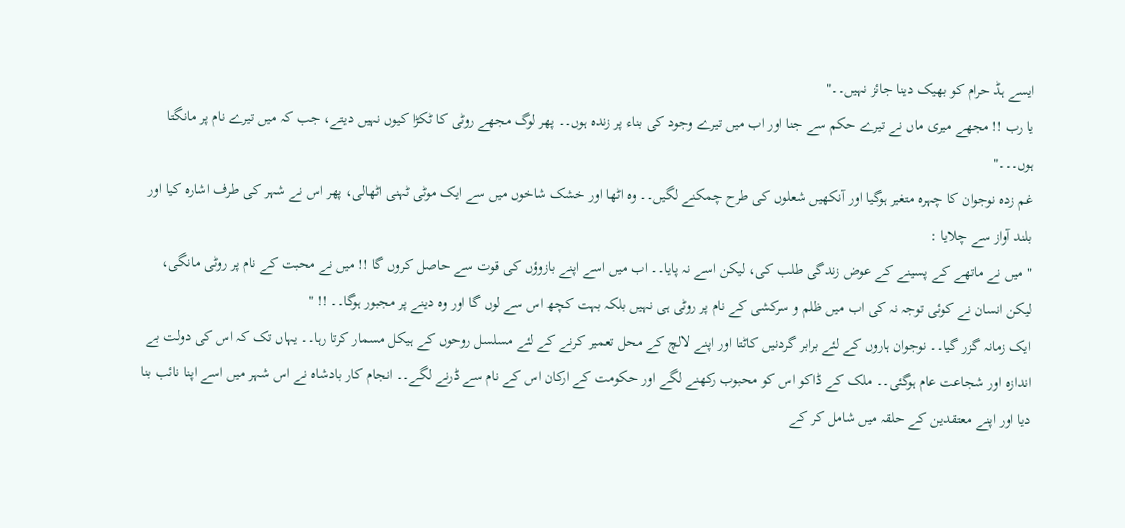ایسے ہڈ حرام کو بھیک دینا جائز نہیں۔۔"
یا رب !! مجھے میری ماں نے تیرے حکم سے جنا اور اب میں تیرے وجود کی بناء پر زندہ ہوں۔۔ پھر لوگ مجھے روٹی کا ٹکڑا کیوں نہیں دیتے، جب کہ میں تیرے نام پر مانگتا ہوں۔۔۔"
غم زدہ نوجوان کا چہرہ متغیر ہوگیا اور آنکھیں شعلوں کی طرح چمکنے لگیں۔۔ وہ اٹھا اور خشک شاخوں میں سے ایک موٹی ٹہنی اٹھالی، پھر اس نے شہر کی طرف اشارہ کیا اور بلند آواز سے چلایا :
" میں نے ماتھے کے پسینے کے عوض زندگی طلب کی، لیکن اسے نہ پایا۔۔ اب میں اسے اپنے بازوؤں کی قوت سے حاصل کروں گا !! میں نے محبت کے نام پر روٹی مانگی، لیکن انسان نے کوئی توجہ نہ کی اب میں ظلم و سرکشی کے نام پر روٹی ہی نہیں بلکہ بہت کچھ اس سے لوں گا اور وہ دینے پر مجبور ہوگا۔۔ !! "
ایک زمانہ گزر گیا۔۔ نوجوان ہاروں کے لئے برابر گردنیں کاٹتا اور اپنے لالچ کے محل تعمیر کرنے کے لئے مسلسل روحوں کے ہیکل مسمار کرتا رہا۔۔ یہاں تک کہ اس کی دولت بے اندازہ اور شجاعت عام ہوگئی۔۔ ملک کے ڈاکو اس کو محبوب رکھنے لگے اور حکومت کے ارکان اس کے نام سے ڈرنے لگے۔۔ انجام کار بادشاہ نے اس شہر میں اسے اپنا نائب بنا دیا اور اپنے معتقدین کے حلقہ میں شامل کر کے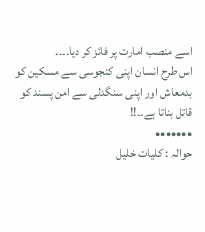اسے منصب امارت پر فائز کر دیا۔۔۔۔
اس طرح انسان اپنی کنجوسی سے مسکین کو بدمعاش اور اپنی سنگدلی سے امن پسند کو قاتل بناتا ہے۔۔!!
•••••••
حوالہ : کلیات خلیل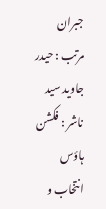جبران
مرتب : حیدر جاوید سید
ناشر : فکشن ہاؤس
انتخاب و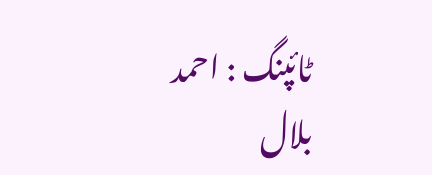ٹائپنگ : احمد بلال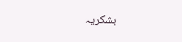بشکریہ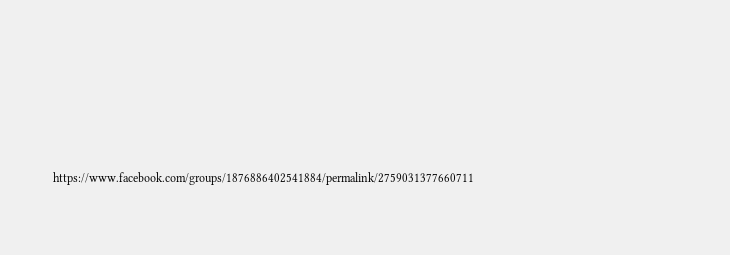https://www.facebook.com/groups/1876886402541884/permalink/2759031377660711